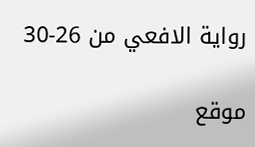رواية الافعي من 26-30

موقع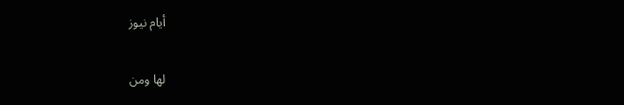أيام نيوز

لها ومن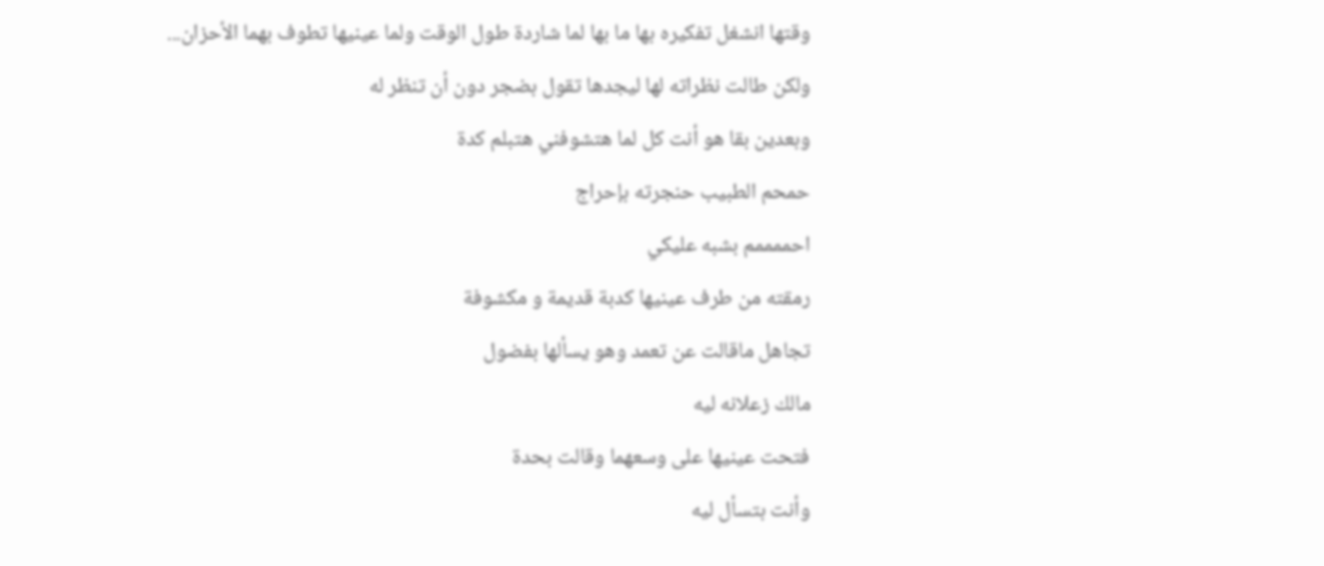وقتها انشغل تفكيره بها ما بها لما شاردة طول الوقت ولما عينيها تطوف بهما الأحزان...
ولكن طالت نظراته لها ليجدها تقول بضجر دون أن تنظر له
وبعدين بقا هو أنت كل لما هتشوفني هتبلم كدة
حمحم الطبيب حنجرته بإحراج
احممممم بشبه عليكي
رمقته من طرف عينيها كدبة قديمة و مكشوفة
تجاهل ماقالت عن تعمد وهو يسألها بفضول
مالك زعلانه ليه
فتحت عينيها على وسعهما وقالت بحدة
وأنت بتسأل ليه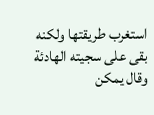استغرب طريقتها ولكنه بقى على سجيته الهادئة وقال يمكن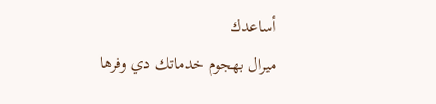أساعدك
ميرال بهجوم خدماتك دي وفرها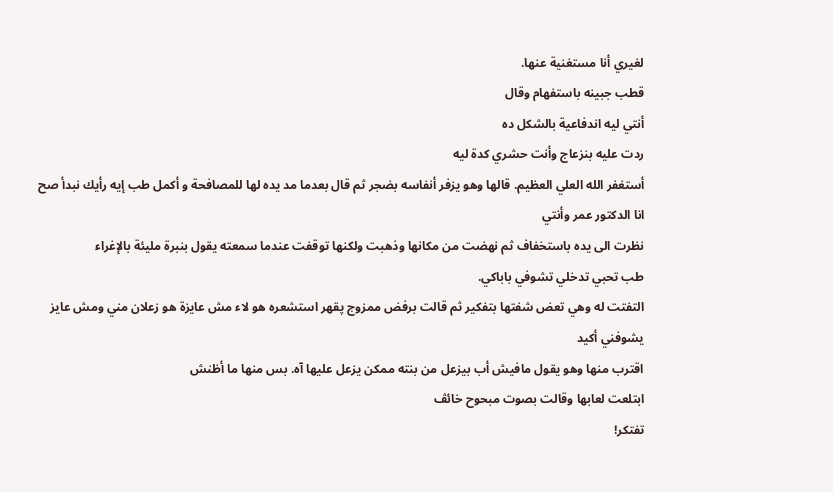لغيري أنا مستغنية عنها.
قطب جبينه باستفهام وقال
أنتي ليه اندفاعية بالشكل ده
ردت عليه بنزعاج وأنت حشري كدة ليه
أستغفر الله العلي العظيم. قالها وهو يزفر أنفاسه بضجر ثم قال بعدما مد يده لها للمصافحة و أكمل طب إيه رأيك نبدأ صح انا الدكتور عمر وأنتي
نظرت الى يده باستخفاف ثم نهضت من مكانها وذهبت ولكنها توقفت عندما سمعته يقول بنبرة مليئة بالإغراء
طب تحبي تدخلي تشوفي باباكي.
التفتت له وهي تعض شفتها بتفكير ثم قالت برفض ممزوج پقهر استشعره هو لاء مش عايزة هو زعلان مني ومش عايز يشوفني أكيد
اقترب منها وهو يقول مافيش أب بيزعل من بنته ممكن يزعل عليها آه. بس منها ما أظنش
ابتلعت لعابها وقالت بصوت مبحوح خائڤ
تفتكر!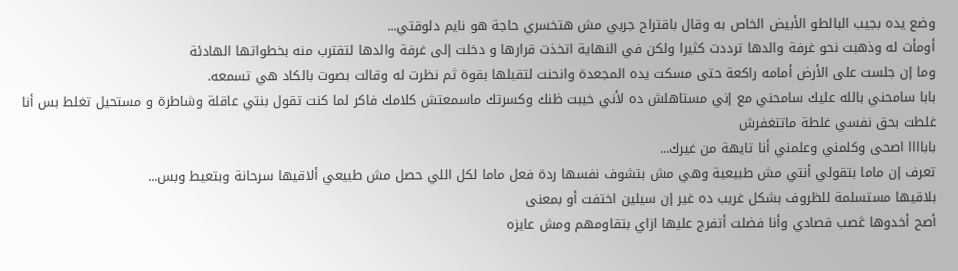وضع يده بجيب البالطو الأبيض الخاص به وقال باقتراح جربي مش هتخسري حاجة هو نايم دلوقتي...
أومأت له وذهبت نحو غرفة والدها ترددت كثيرا ولكن في النهاية اتخذت قرارها و دخلت إلى غرفة والدها لتقترب منه بخطواتها الهادئة
وما إن جلست على الأرض أمامه راكعة حتى مسكت يده المجعدة وانحنت لتقبلها بقوة ثم نظرت له وقالت بصوت بالكاد هي تسمعه.
بابا سامحني بالله عليك سامحني مع إني مستاهلش ده لأني خيبت ظنك وكسرتك ماسمعتش كلامك فاكر لما كنت تقول بنتي عاقلة وشاطرة و مستحيل تغلط بس أنا غلطت بحق نفسي غلطة ماتتغفرش
باباااا اصحى وكلمني وعلمني أنا تايهة من غيرك...
تعرف إن ماما بتقولي أنتي مش طبيعية وهي مش بتشوف نفسها ردة فعل ماما لكل اللي حصل مش طبيعي ألاقيها سرحانة وبتعيط وبس...
بلاقيها مستسلمة للظروف بشكل غريب ده غير إن سيلين اختفت أو بمعنى
أصح أخدوها ڠصب قصادي وأنا فضلت أتفرج عليها ازاي بتقاومهم ومش عايزه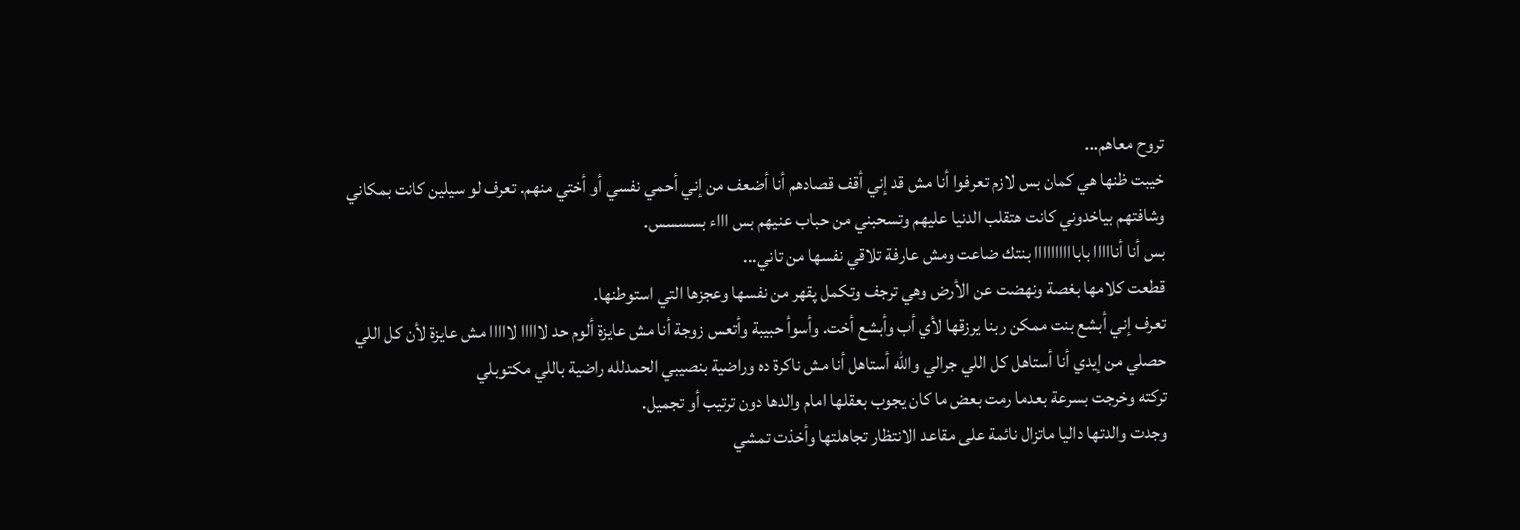تروح معاهم...
خيبت ظنها هي كمان بس لازم تعرفوا أنا مش قد إني أقف قصادهم أنا أضعف من إني أحمي نفسي أو أختي منهم. تعرف لو سيلين كانت بمكاني وشافتهم بياخدوني كانت هتقلب الدنيا عليهم وتسحبني من حباب عنيهم بس اااء بسسسس.
بس أنا أنااااا باباااااااااا بنتك ضاعت ومش عارفة تلاقي نفسها من تاني...
قطعت كلامها بغصة ونهضت عن الأرض وهي ترجف وتكمل پقهر من نفسها وعجزها التي استوطنها.
تعرف إني أبشع بنت ممكن ربنا يرزقها لأي أب وأبشع أخت. وأسوأ حبيبة وأتعس زوجة أنا مش عايزة ألوم حد لااااا لااااا مش عايزة لأن كل اللي حصلي من إيدي أنا أستاهل كل اللي جرالي والله أستاهل أنا مش ناكرة ده وراضية بنصيبي الحمدلله راضية باللي مكتوبلي
تركته وخرجت بسرعة بعدما رمت بعض ما كان يجوب بعقلها امام والدها دون ترتيب أو تجميل.
وجدت والدتها داليا ماتزال نائمة على مقاعد الانتظار تجاهلتها وأخذت تمشي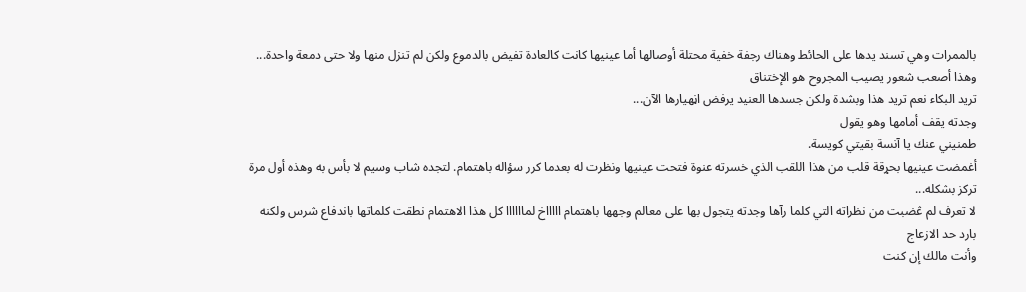بالممرات وهي تسند يدها على الحائط وهناك رجفة خفية محتلة أوصالها أما عينيها كانت كالعادة تفيض بالدموع ولكن لم تنزل منها ولا حتى دمعة واحدة...
وهذا أصعب شعور يصيب المجروح هو الإختناق
تريد البكاء نعم تريد هذا وبشدة ولكن جسدها العنيد يرفض اڼهيارها الآن...
وجدته يقف أمامها وهو يقول
طمنيني عنك يا آنسة بقيتي كويسة.
أغمضت عينيها بحړقة قلب من هذا اللقب الذي خسرته عنوة فتحت عينيها ونظرت له بعدما كرر سؤاله باهتمام. لتجده شاب وسيم لا بأس به وهذه أول مرة تركز بشكله...
لا تعرف لم ڠضبت من نظراته التي كلما رآها وجدته يتجول بها على معالم وجهها باهتمام اااااخ لماااااا كل هذا الاهتمام نطقت كلماتها باندفاع شرس ولكنه بارد حد الازعاج
وأنت مالك إن كنت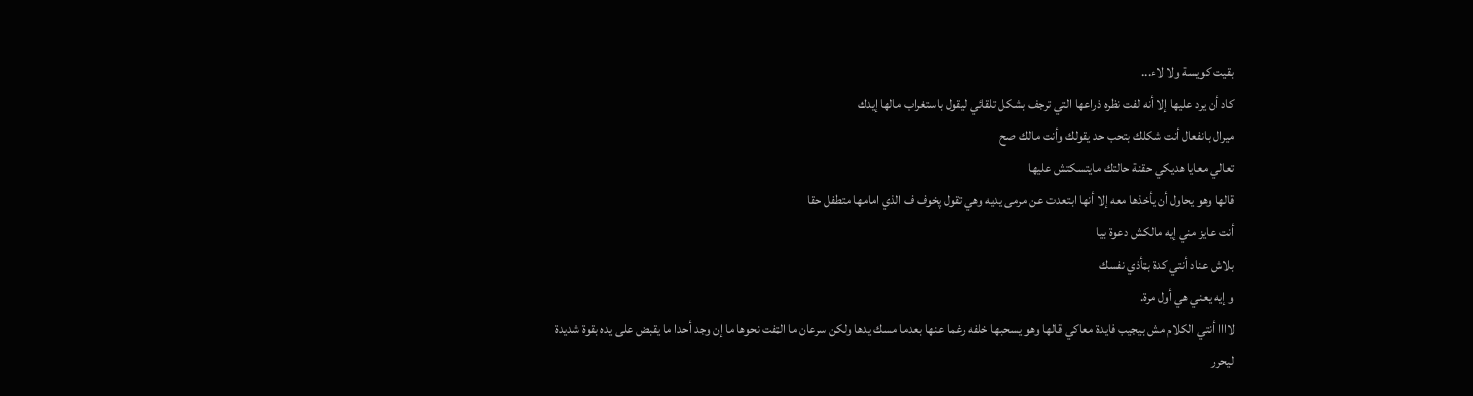بقيت كويسة ولا لاء...
كاد أن يرد عليها إلا أنه لفت نظره ذراعها التي ترجف بشكل تلقائي ليقول باستغراب مالها إيدك
ميرال بانفعال أنت شكلك بتحب حد يقولك وأنت مالك صح
تعالي معايا هديكي حقنة حالتك مايتسكتش عليها
قالها وهو يحاول أن يأخذها معه إلا أنها ابتعدت عن مرمى يديه وهي تقول پخوف ف الذي امامها متطفل حقا
أنت عايز مني إيه مالكش دعوة بيا
بلاش عناد أنتي كدة بټأذي نفسك
و إيه يعني هي أول مرة.
لاااا أنتي الكلام مش بيجيب فايدة معاكي قالها وهو يسحبها خلفه رغما عنها بعدما مسك يدها ولكن سرعان ما الټفت نحوها ما إن وجد أحدا ما يقبض على يده بقوة شديدة ليحرر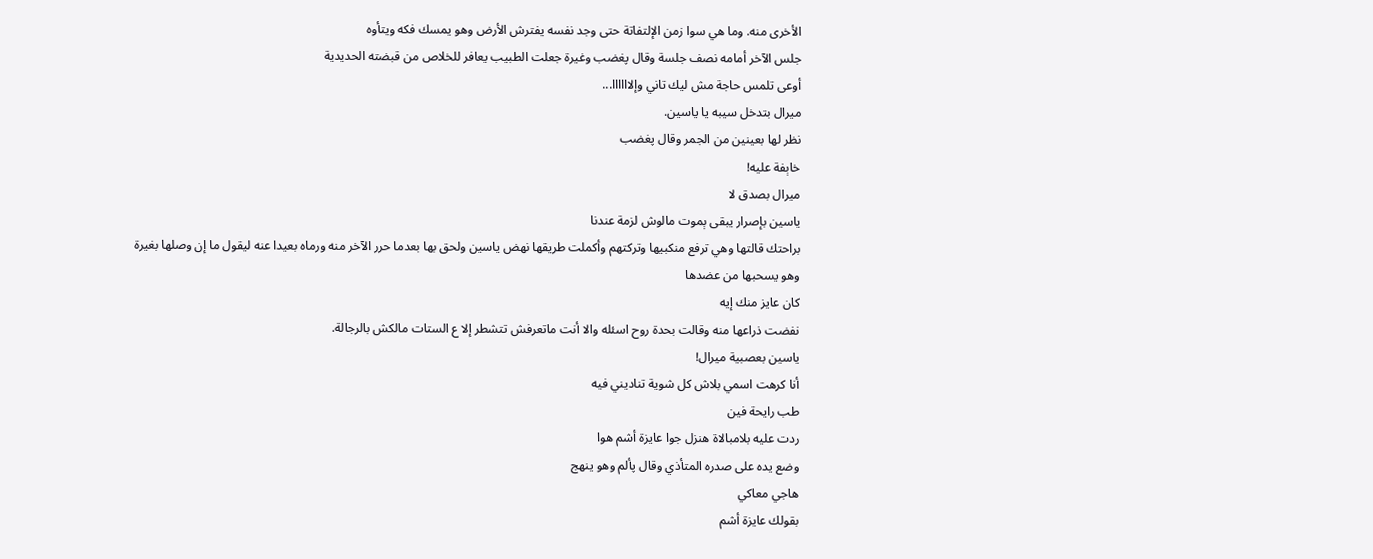الأخرى منه. وما هي سوا زمن الإلتفاتة حتى وجد نفسه يفترش الأرض وهو يمسك فكه ويتأوه
جلس الآخر أمامه نصف جلسة وقال پغضب وغيرة جعلت الطبيب يعافر للخلاص من قبضته الحديدية
أوعى تلمس حاجة مش ليك تاني وإلاااااا...
ميرال بتدخل سيبه يا ياسين.
نظر لها بعينين من الجمر وقال پغضب
خاېفة عليه!
ميرال بصدق لا
ياسين بإصرار يبقى ېموت مالوش لزمة عندنا
براحتك قالتها وهي ترفع منكبيها وتركتهم وأكملت طريقها نهض ياسين ولحق بها بعدما حرر الآخر منه ورماه بعيدا عنه ليقول ما إن وصلها بغيرة
وهو يسحبها من عضدها
كان عايز منك إيه
نفضت ذراعها منه وقالت بحدة روح اسئله والا أنت ماتعرفش تتشطر إلا ع الستات مالكش بالرجالة.
ياسين بعصبية ميرال!
أنا کرهت اسمي بلاش كل شوية تناديني فيه
طب رايحة فين
ردت عليه بلامبالاة هنزل جوا عايزة أشم هوا
وضع يده على صدره المتأذي وقال پألم وهو ينهج
هاجي معاكي
بقولك عايزة أشم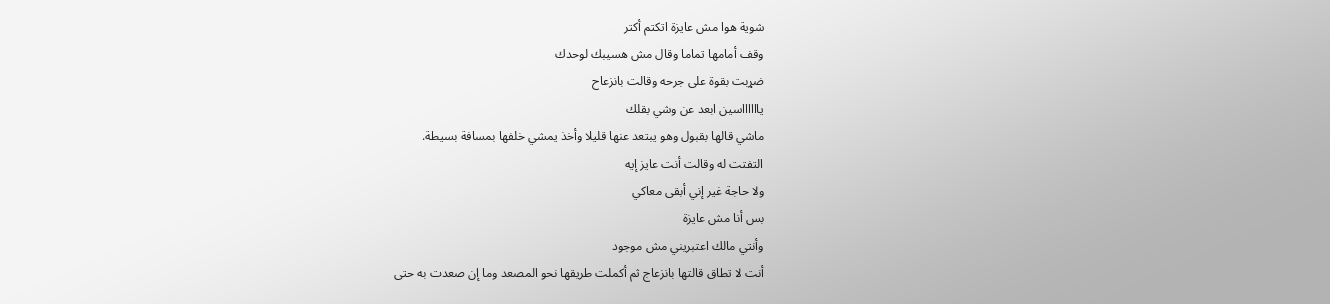شوية هوا مش عايزة اتكتم أكتر
وقف أمامها تماما وقال مش هسيبك لوحدك
ضړبت بقوة على جرحه وقالت بانزعاح
يااااااسين ابعد عن وشي بقلك
ماشي قالها بقبول وهو يبتعد عنها قليلا وأخذ يمشي خلفها بمسافة بسيطة.
التفتت له وقالت أنت عايز إيه
ولا حاجة غير إني أبقى معاكي
بس أنا مش عايزة
وأنتي مالك اعتبريني مش موجود
أنت لا تطاق قالتها بانزعاج ثم أكملت طريقها نحو المصعد وما إن صعدت به حتى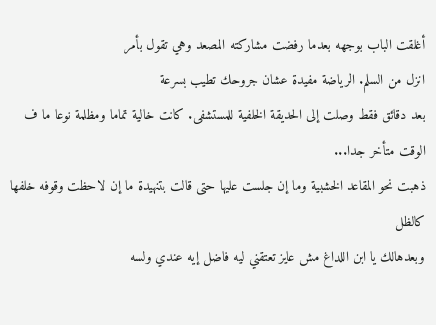أغلقت الباب بوجهه بعدما رفضت مشاركته المصعد وهي تقول بأمر
انزل من السلم. الرياضة مفيدة عشان جروحك تطيب بسرعة
بعد دقائق فقط وصلت إلى الحديقة الخلفية للمستشفى. كانت خالية تماما ومظلمة نوعا ما ف الوقت متأخر جدا...
ذهبت نحو المقاعد الخشبية وما إن جلست عليها حتى قالت بتنهيدة ما إن لاحظت وقوفه خلفها كالظل
وبعدهالك يا ابن اللداغ مش عايز تعتقني ليه فاضل إيه عندي ولسه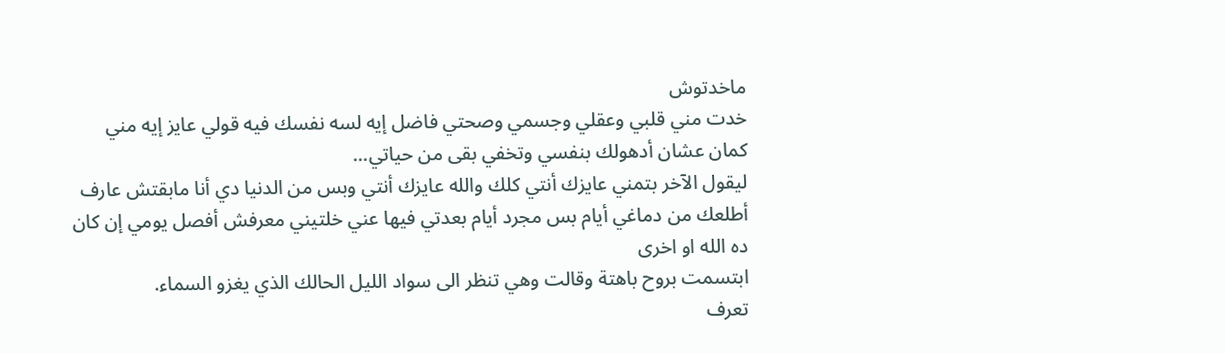ماخدتوش
خدت مني قلبي وعقلي وجسمي وصحتي فاضل إيه لسه نفسك فيه قولي عايز إيه مني كمان عشان أدهولك بنفسي وتخفي بقى من حياتي...
ليقول الآخر بتمني عايزك أنتي كلك والله عايزك أنتي وبس من الدنيا دي أنا مابقتش عارف أطلعك من دماغي أيام بس مجرد أيام بعدتي فيها عني خلتيني معرفش أفصل يومي إن كان ده الله او اخرى
ابتسمت بروح باهتة وقالت وهي تنظر الى سواد الليل الحالك الذي يغزو السماء.
تعرف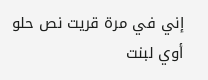إني في مرة قريت نص حلو أوي لبنت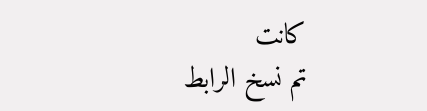كانت
تم نسخ الرابط